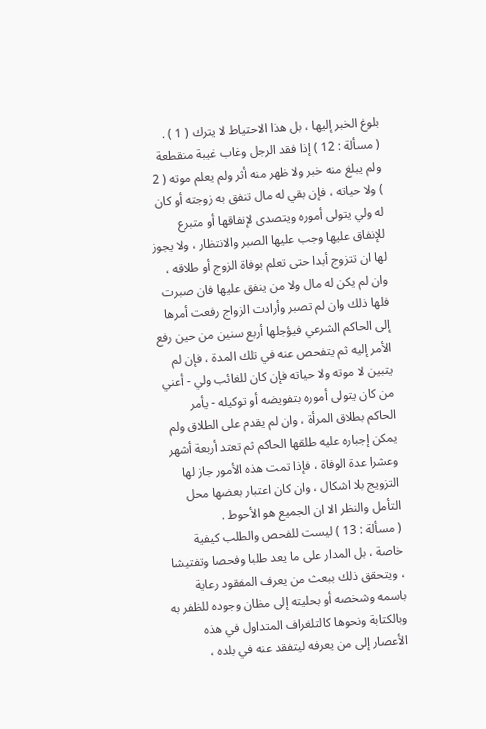بلوغ الخبر إليها ، بل هذا الاحتياط لا يترك ( 1 ) .
( مسألة : 12 ) إذا فقد الرجل وغاب غيبة منقطعة ولم يبلغ منه خبر ولا ظهر منه أثر ولم يعلم موته ( 2 ) ولا حياته ، فإن بقي له مال تنفق به زوجته أو كان له ولي يتولى أموره ويتصدى لإنفاقها أو متبرع للإنفاق عليها وجب عليها الصبر والانتظار ، ولا يجوز لها ان تتزوج أبدا حتى تعلم بوفاة الزوج أو طلاقه ، وان لم يكن له مال ولا من ينفق عليها فان صبرت فلها ذلك وان لم تصبر وأرادت الزواج رفعت أمرها إلى الحاكم الشرعي فيؤجلها أربع سنين من حين رفع الأمر إليه ثم يتفحص عنه في تلك المدة ، فإن لم يتبين لا موته ولا حياته فإن كان للغائب ولي - أعني من كان يتولى أموره بتفويضه أو توكيله - يأمر الحاكم بطلاق المرأة ، وان لم يقدم على الطلاق ولم يمكن إجباره عليه طلقها الحاكم ثم تعتد أربعة أشهر وعشرا عدة الوفاة ، فإذا تمت هذه الأمور جاز لها التزويج بلا اشكال ، وان كان اعتبار بعضها محل التأمل والنظر الا ان الجميع هو الأحوط .
( مسألة : 13 ) ليست للفحص والطلب كيفية خاصة ، بل المدار على ما يعد طلبا وفحصا وتفتيشا ، ويتحقق ذلك ببعث من يعرف المفقود رعاية باسمه وشخصه أو بحليته إلى مظان وجوده للظفر به وبالكتابة ونحوها كالتلغراف المتداول في هذه الأعصار إلى من يعرفه ليتفقد عنه في بلده ،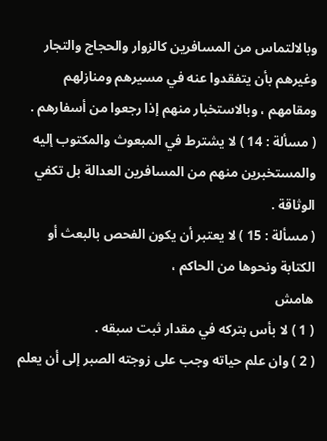وبالالتماس من المسافرين كالزوار والحجاج والتجار وغيرهم بأن يتفقدوا عنه في مسيرهم ومنازلهم ومقامهم ، وبالاستخبار منهم إذا رجعوا من أسفارهم .
( مسألة : 14 ) لا يشترط في المبعوث والمكتوب إليه والمستخبرين منهم من المسافرين العدالة بل تكفي الوثاقة .
( مسألة : 15 ) لا يعتبر أن يكون الفحص بالبعث أو الكتابة ونحوها من الحاكم ،
هامش
( 1 ) لا بأس بتركه في مقدار ثبت سبقه .
( 2 ) وان علم حياته وجب على زوجته الصبر إلى أن يعلم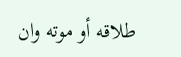طلاقه أو موته وان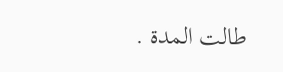طالت المدة .